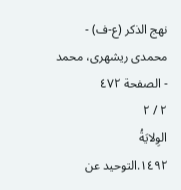نهج الذكر (ع-ف) - محمدی ریشهری، محمد - الصفحة ٤٧٢
٢ / ٢
الوِلايَةُ
١٤٩٢.التوحيد عن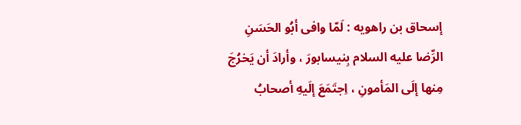إسحاق بن راهويه : لَمّا وافى أبُو الحَسَنِ الرِّضا عليه السلام بِنيسابورَ ، وأرادَ أن يَخرُجَ مِنها إلَى المَأمونِ ، اِجتَمَعَ إلَيهِ أصحابُ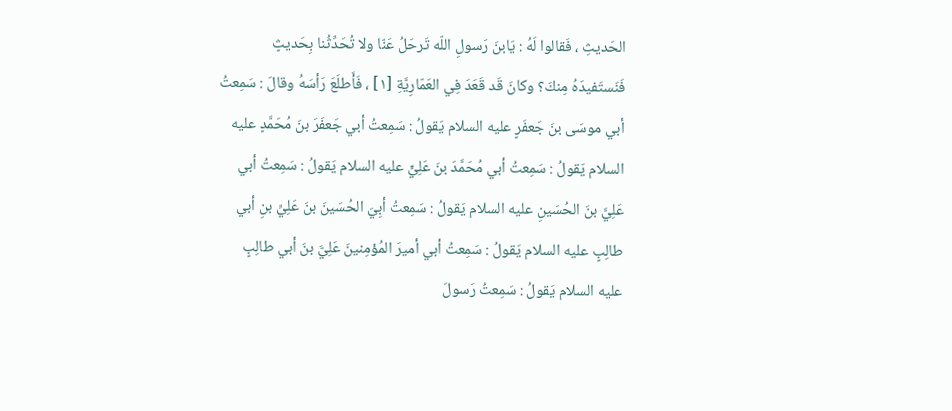الحَديثِ ، فَقالوا لَهُ : يَابنَ رَسولِ اللّه تَرحَلُ عَنّا ولا تُحَدِّثُنا بِحَديثٍ فَنَستَفيدَهُ مِنكَ؟ وكانَ قَد قَعَدَ فِي العَمّارِيَّةِ [١] ، فَأَطلَعَ رَأسَهُ وقالَ : سَمِعتُ أبي موسَى بنَ جَعفَرٍ عليه السلام يَقولُ : سَمِعتُ أبي جَعفَرَ بنَ مُحَمَّدٍ عليه السلام يَقولُ : سَمِعتُ أبي مُحَمَّدَ بنَ عَلِيٍّ عليه السلام يَقولُ : سَمِعتُ أبي عَلِيَّ بنَ الحُسَينِ عليه السلام يَقولُ : سَمِعتُ أبِيَ الحُسَينَ بنَ عَلِيِّ بنِ أبي طالِبٍ عليه السلام يَقولُ : سَمِعتُ أبي أميرَ المُؤمِنينَ عَلِيَّ بنَ أبي طالِبٍ عليه السلام يَقولُ : سَمِعتُ رَسولَ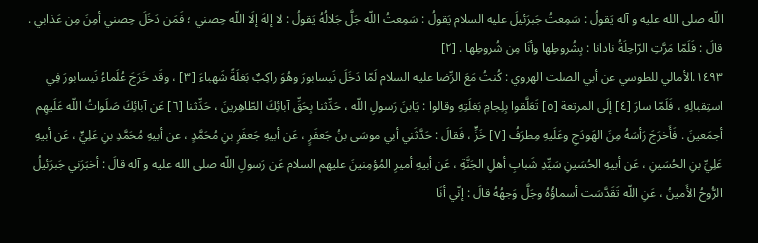اللّه صلى الله عليه و آله يَقولُ : سَمِعتُ جَبرَئيلَ عليه السلام يَقولُ : سَمِعتُ اللّه جَلَّ جَلالُهُ يَقولُ : لا إلهَ إلَا اللّه حِصني ؛ فَمَن دَخَلَ حِصني أمِنَ مِن عَذابي . قالَ : فَلَمّا مَرَّتِ الرّاحِلَةُ نادانا : بِشُروطِها وأنَا مِن شُروطِها . [٢]
١٤٩٣.الأمالي للطوسي عن أبي الصلت الهروي : كُنتُ مَعَ الرِّضا عليه السلام لَمّا دَخَلَ نَيسابورَ وهُوَ راكِبٌ بَغلَةً شَهباءَ [٣] ، وقَد خَرَجَ عُلَماءُ نَيسابورَ فِي استِقبالِهِ ، فَلَمّا سارَ [٤] إلَى المرتعة [٥] تَعَلَّقوا بِلِجامِ بَغلَتِهِ وقالوا : يَابنَ رَسولِ اللّه ، حَدِّثنا بِحَقِّ آبائِكَ الطّاهِرينَ ، حَدِّثنا [٦] عَن آبائِكَ صَلَواتُ اللّه عَلَيهِم أجمَعينَ . فَأَخرَجَ رَأسَهُ مِنَ الهَودَجِ وعَلَيهِ مِطرَفُ [٧] خَزٍّ ، فَقالَ : حَدَّثَني أبي موسَى بنُ جَعفَرٍ ، عَن أبيهِ جَعفَرِ بنِ مُحَمَّدٍ ، عن أبيهِ مُحَمَّدِ بنِ عَلِيٍّ ، عَن أبيهِ عَلِيِّ بنِ الحُسَينِ ، عَن أبيهِ الحُسَينِ سَيِّدِ شَبابِ أهلِ الجَنَّةِ ، عَن أبيهِ أميرِ المُؤمِنينَ عليهم السلام عَن رَسولِ اللّه صلى الله عليه و آله قالَ : أخبَرَني جَبرَئيلُ الرُّوحُ الأَمينُ ، عَنِ اللّه تَقَدَّسَت أسماؤُهُ وجَلَّ وَجهُهُ قالَ : إنّي أنَا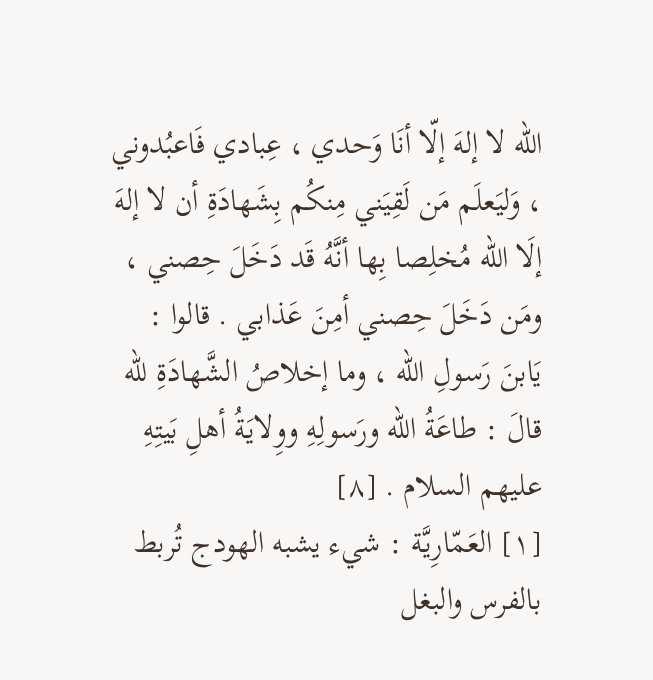اللّه لا إلهَ إلّا أنَا وَحدي ، عِبادي فَاعبُدوني ، وَليَعلَم مَن لَقِيَني مِنكُم بِشَهادَةِ أن لا إلهَ إلَا اللّه مُخلِصا بِها أنَّهُ قَد دَخَلَ حِصني ، ومَن دَخَلَ حِصني أمِنَ عَذابي . قالوا : يَابنَ رَسولِ اللّه ، وما إخلاصُ الشَّهادَةِ للّه قالَ : طاعَةُ اللّه ورَسولِهِ ووِلايَةُ أهلِ بَيتِهِ عليهم السلام . [٨]
[١] العَمّارِيَّة : شيء يشبه الهودج تُربط بالفرس والبغل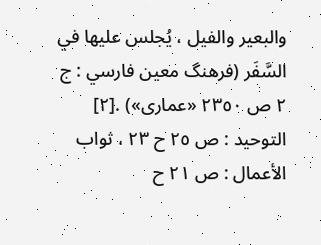والبعير والفيل ، يُجلس عليها في السَّفَر (فرهنگ معين فارسي : ج ٢ ص ٢٣٥٠ «عمارى») .[٢] التوحيد : ص ٢٥ ح ٢٣ ، ثواب الأعمال : ص ٢١ ح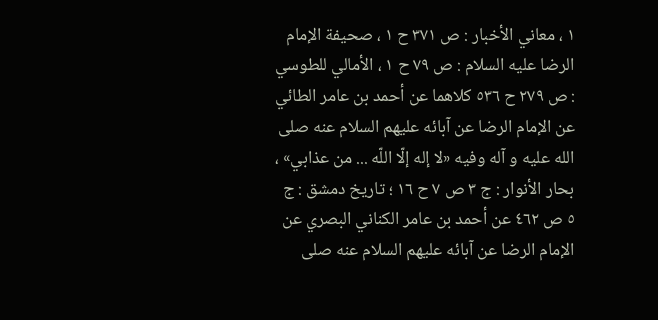١ ، معاني الأخبار : ص ٣٧١ ح ١ ، صحيفة الإمام الرضا عليه السلام : ص ٧٩ ح ١ ، الأمالي للطوسي : ص ٢٧٩ ح ٥٣٦ كلاهما عن أحمد بن عامر الطائي عن الإمام الرضا عن آبائه عليهم السلام عنه صلى الله عليه و آله وفيه «لا إله إلّا اللّه ... من عذابي» ، بحار الأنوار : ج ٣ ص ٧ ح ١٦ ؛ تاريخ دمشق : ج ٥ ص ٤٦٢ عن أحمد بن عامر الكناني البصري عن الإمام الرضا عن آبائه عليهم السلام عنه صلى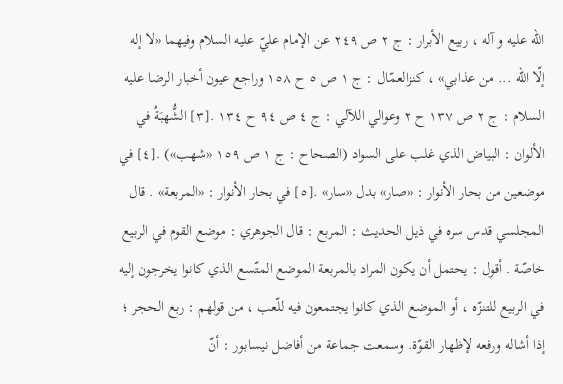الله عليه و آله ، ربيع الأبرار : ج ٢ ص ٢٤٩ عن الإمام عليّ عليه السلام وفيهما «لا إله إلّا اللّه ... من عذابي» ، كنزالعمّال : ج ١ ص ٥ ح ١٥٨ وراجع عيون أخبار الرضا عليه السلام : ج ٢ ص ١٣٧ ح ٢ وعوالي اللآلي : ج ٤ ص ٩٤ ح ١٣٤ .[٣] الشُّهبَةُ في الألوان : البياض الذي غلب على السواد (الصحاح : ج ١ ص ١٥٩ «شهب») .[٤] في موضعين من بحار الأنوار : «صار» بدل «سار» .[٥] في بحار الأنوار : «المربعة» . قال المجلسي قدس سره في ذيل الحديث : المربع : قال الجوهري : موضع القوم في الربيع خاصّة . أقول : يحتمل أن يكون المراد بالمربعة الموضع المتّسع الذي كانوا يخرجون إليه في الربيع للتنزّه ، أو الموضع الذي كانوا يجتمعون فيه للّعب ، من قولهم : ربع الحجر ؛ إذا أشاله ورفعه لإظهار القوّة. وسمعت جماعة من أفاضل نيسابور : أنّ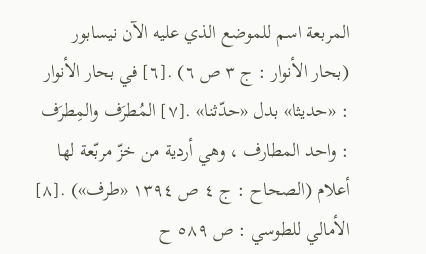المربعة اسم للموضع الذي عليه الآن نيسابور (بحار الأنوار : ج ٣ ص ٦) .[٦] في بحار الأنوار : «حديثا» بدل «حدّثنا» .[٧] المُطرَف والمِطرَف : واحد المطارف ، وهي أردية من خزّ مربّعة لها أعلام (الصحاح : ج ٤ ص ١٣٩٤ «طرف») .[٨] الأمالي للطوسي : ص ٥٨٩ ح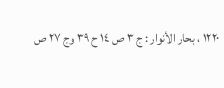١٢٢٠ ، بحار الأنوار : ج ٣ ص ١٤ ح ٣٩ وج ٢٧ ص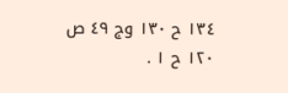١٣٤ ح ١٣٠ وج ٤٩ ص ١٢٠ ح ١ .